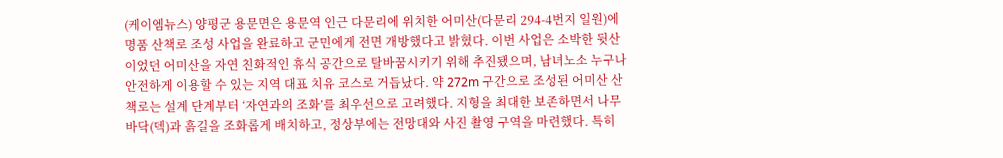(케이엠뉴스) 양평군 용문면은 용문역 인근 다문리에 위치한 어미산(다문리 294-4번지 일원)에 명품 산책로 조성 사업을 완료하고 군민에게 전면 개방했다고 밝혔다. 이번 사업은 소박한 뒷산이었던 어미산을 자연 친화적인 휴식 공간으로 탈바꿈시키기 위해 추진됐으며, 남녀노소 누구나 안전하게 이용할 수 있는 지역 대표 치유 코스로 거듭났다. 약 272m 구간으로 조성된 어미산 산책로는 설계 단계부터 ‘자연과의 조화’를 최우선으로 고려했다. 지형을 최대한 보존하면서 나무 바닥(덱)과 흙길을 조화롭게 배치하고, 정상부에는 전망대와 사진 촬영 구역을 마련했다. 특히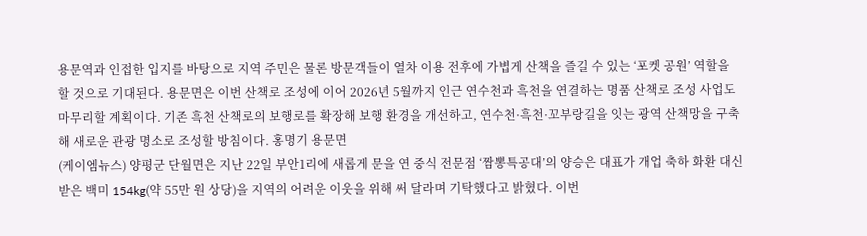용문역과 인접한 입지를 바탕으로 지역 주민은 물론 방문객들이 열차 이용 전후에 가볍게 산책을 즐길 수 있는 ‘포켓 공원’ 역할을 할 것으로 기대된다. 용문면은 이번 산책로 조성에 이어 2026년 5월까지 인근 연수천과 흑천을 연결하는 명품 산책로 조성 사업도 마무리할 계획이다. 기존 흑천 산책로의 보행로를 확장해 보행 환경을 개선하고, 연수천·흑천·꼬부랑길을 잇는 광역 산책망을 구축해 새로운 관광 명소로 조성할 방침이다. 홍명기 용문면
(케이엠뉴스) 양평군 단월면은 지난 22일 부안1리에 새롭게 문을 연 중식 전문점 ‘짬뽕특공대’의 양승은 대표가 개업 축하 화환 대신 받은 백미 154kg(약 55만 원 상당)을 지역의 어려운 이웃을 위해 써 달라며 기탁했다고 밝혔다. 이번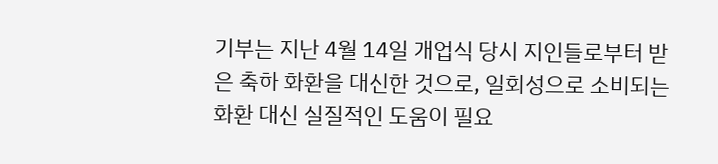기부는 지난 4월 14일 개업식 당시 지인들로부터 받은 축하 화환을 대신한 것으로, 일회성으로 소비되는 화환 대신 실질적인 도움이 필요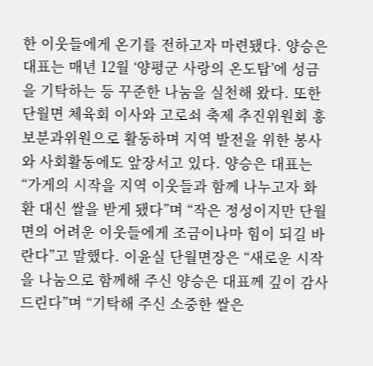한 이웃들에게 온기를 전하고자 마련됐다. 양승은 대표는 매년 12월 ‘양평군 사랑의 온도탑’에 성금을 기탁하는 등 꾸준한 나눔을 실천해 왔다. 또한 단월면 체육회 이사와 고로쇠 축제 추진위원회 홍보분과위원으로 활동하며 지역 발전을 위한 봉사와 사회활동에도 앞장서고 있다. 양승은 대표는 “가게의 시작을 지역 이웃들과 함께 나누고자 화환 대신 쌀을 받게 됐다”며 “작은 정성이지만 단월면의 어려운 이웃들에게 조금이나마 힘이 되길 바란다”고 말했다. 이윤실 단월면장은 “새로운 시작을 나눔으로 함께해 주신 양승은 대표께 깊이 감사드린다”며 “기탁해 주신 소중한 쌀은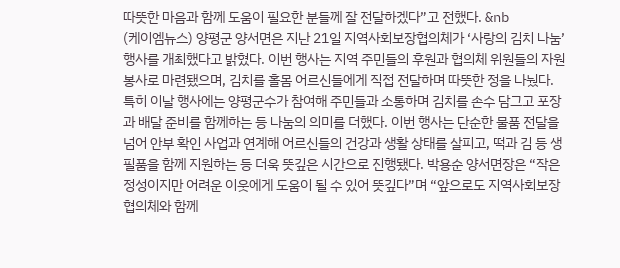따뜻한 마음과 함께 도움이 필요한 분들께 잘 전달하겠다”고 전했다. &nb
(케이엠뉴스) 양평군 양서면은 지난 21일 지역사회보장협의체가 ‘사랑의 김치 나눔’ 행사를 개최했다고 밝혔다. 이번 행사는 지역 주민들의 후원과 협의체 위원들의 자원봉사로 마련됐으며, 김치를 홀몸 어르신들에게 직접 전달하며 따뜻한 정을 나눴다. 특히 이날 행사에는 양평군수가 참여해 주민들과 소통하며 김치를 손수 담그고 포장과 배달 준비를 함께하는 등 나눔의 의미를 더했다. 이번 행사는 단순한 물품 전달을 넘어 안부 확인 사업과 연계해 어르신들의 건강과 생활 상태를 살피고, 떡과 김 등 생필품을 함께 지원하는 등 더욱 뜻깊은 시간으로 진행됐다. 박용순 양서면장은 “작은 정성이지만 어려운 이웃에게 도움이 될 수 있어 뜻깊다”며 “앞으로도 지역사회보장협의체와 함께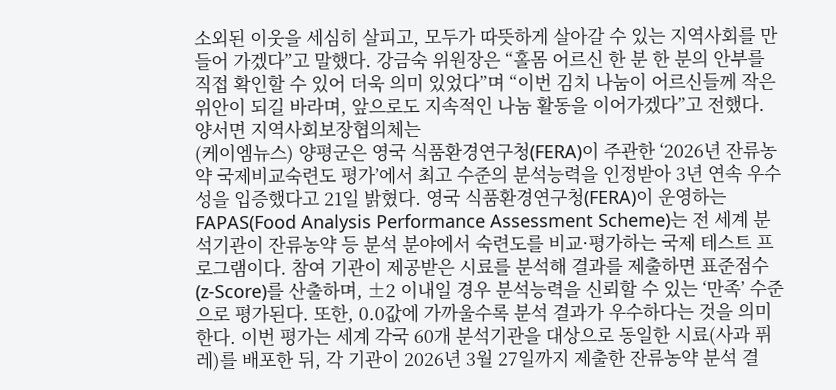소외된 이웃을 세심히 살피고, 모두가 따뜻하게 살아갈 수 있는 지역사회를 만들어 가겠다”고 말했다. 강금숙 위원장은 “홀몸 어르신 한 분 한 분의 안부를 직접 확인할 수 있어 더욱 의미 있었다”며 “이번 김치 나눔이 어르신들께 작은 위안이 되길 바라며, 앞으로도 지속적인 나눔 활동을 이어가겠다”고 전했다. 양서면 지역사회보장협의체는
(케이엠뉴스) 양평군은 영국 식품환경연구청(FERA)이 주관한 ‘2026년 잔류농약 국제비교숙련도 평가’에서 최고 수준의 분석능력을 인정받아 3년 연속 우수성을 입증했다고 21일 밝혔다. 영국 식품환경연구청(FERA)이 운영하는 FAPAS(Food Analysis Performance Assessment Scheme)는 전 세계 분석기관이 잔류농약 등 분석 분야에서 숙련도를 비교·평가하는 국제 테스트 프로그램이다. 참여 기관이 제공받은 시료를 분석해 결과를 제출하면 표준점수(z-Score)를 산출하며, ±2 이내일 경우 분석능력을 신뢰할 수 있는 ‘만족’ 수준으로 평가된다. 또한, 0.0값에 가까울수록 분석 결과가 우수하다는 것을 의미한다. 이번 평가는 세계 각국 60개 분석기관을 대상으로 동일한 시료(사과 퓌레)를 배포한 뒤, 각 기관이 2026년 3월 27일까지 제출한 잔류농약 분석 결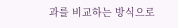과를 비교하는 방식으로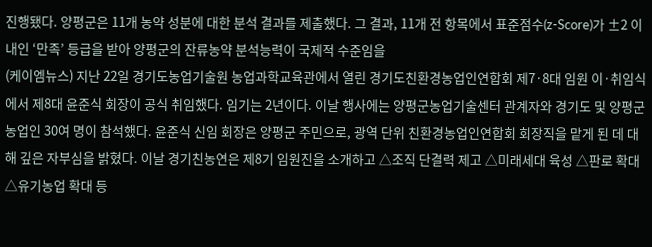진행됐다. 양평군은 11개 농약 성분에 대한 분석 결과를 제출했다. 그 결과, 11개 전 항목에서 표준점수(z-Score)가 ±2 이내인 ‘만족’ 등급을 받아 양평군의 잔류농약 분석능력이 국제적 수준임을
(케이엠뉴스) 지난 22일 경기도농업기술원 농업과학교육관에서 열린 경기도친환경농업인연합회 제7·8대 임원 이·취임식에서 제8대 윤준식 회장이 공식 취임했다. 임기는 2년이다. 이날 행사에는 양평군농업기술센터 관계자와 경기도 및 양평군 농업인 30여 명이 참석했다. 윤준식 신임 회장은 양평군 주민으로, 광역 단위 친환경농업인연합회 회장직을 맡게 된 데 대해 깊은 자부심을 밝혔다. 이날 경기친농연은 제8기 임원진을 소개하고 △조직 단결력 제고 △미래세대 육성 △판로 확대 △유기농업 확대 등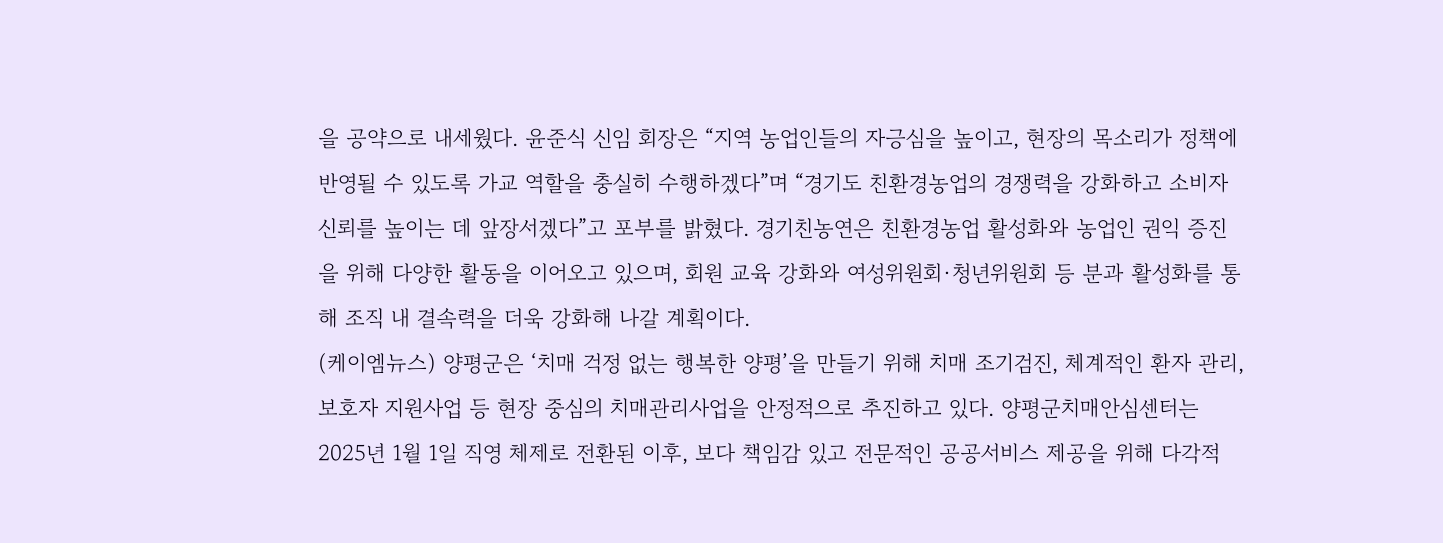을 공약으로 내세웠다. 윤준식 신임 회장은 “지역 농업인들의 자긍심을 높이고, 현장의 목소리가 정책에 반영될 수 있도록 가교 역할을 충실히 수행하겠다”며 “경기도 친환경농업의 경쟁력을 강화하고 소비자 신뢰를 높이는 데 앞장서겠다”고 포부를 밝혔다. 경기친농연은 친환경농업 활성화와 농업인 권익 증진을 위해 다양한 활동을 이어오고 있으며, 회원 교육 강화와 여성위원회·청년위원회 등 분과 활성화를 통해 조직 내 결속력을 더욱 강화해 나갈 계획이다.
(케이엠뉴스) 양평군은 ‘치매 걱정 없는 행복한 양평’을 만들기 위해 치매 조기검진, 체계적인 환자 관리, 보호자 지원사업 등 현장 중심의 치매관리사업을 안정적으로 추진하고 있다. 양평군치매안심센터는 2025년 1월 1일 직영 체제로 전환된 이후, 보다 책임감 있고 전문적인 공공서비스 제공을 위해 다각적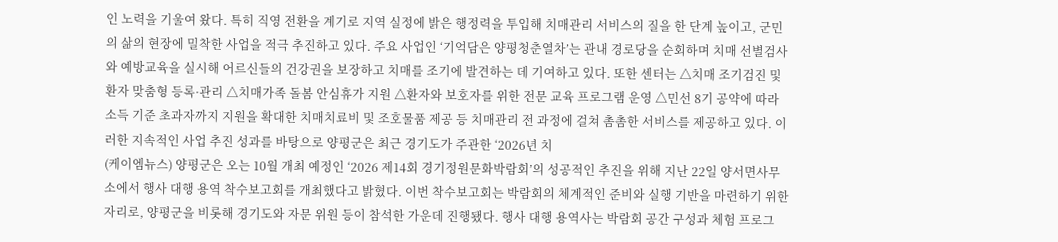인 노력을 기울여 왔다. 특히 직영 전환을 계기로 지역 실정에 밝은 행정력을 투입해 치매관리 서비스의 질을 한 단계 높이고, 군민의 삶의 현장에 밀착한 사업을 적극 추진하고 있다. 주요 사업인 ‘기억담은 양평청춘열차’는 관내 경로당을 순회하며 치매 선별검사와 예방교육을 실시해 어르신들의 건강권을 보장하고 치매를 조기에 발견하는 데 기여하고 있다. 또한 센터는 △치매 조기검진 및 환자 맞춤형 등록·관리 △치매가족 돌봄 안심휴가 지원 △환자와 보호자를 위한 전문 교육 프로그램 운영 △민선 8기 공약에 따라 소득 기준 초과자까지 지원을 확대한 치매치료비 및 조호물품 제공 등 치매관리 전 과정에 걸쳐 촘촘한 서비스를 제공하고 있다. 이러한 지속적인 사업 추진 성과를 바탕으로 양평군은 최근 경기도가 주관한 ‘2026년 치
(케이엠뉴스) 양평군은 오는 10월 개최 예정인 ‘2026 제14회 경기정원문화박람회’의 성공적인 추진을 위해 지난 22일 양서면사무소에서 행사 대행 용역 착수보고회를 개최했다고 밝혔다. 이번 착수보고회는 박람회의 체계적인 준비와 실행 기반을 마련하기 위한 자리로, 양평군을 비롯해 경기도와 자문 위원 등이 참석한 가운데 진행됐다. 행사 대행 용역사는 박람회 공간 구성과 체험 프로그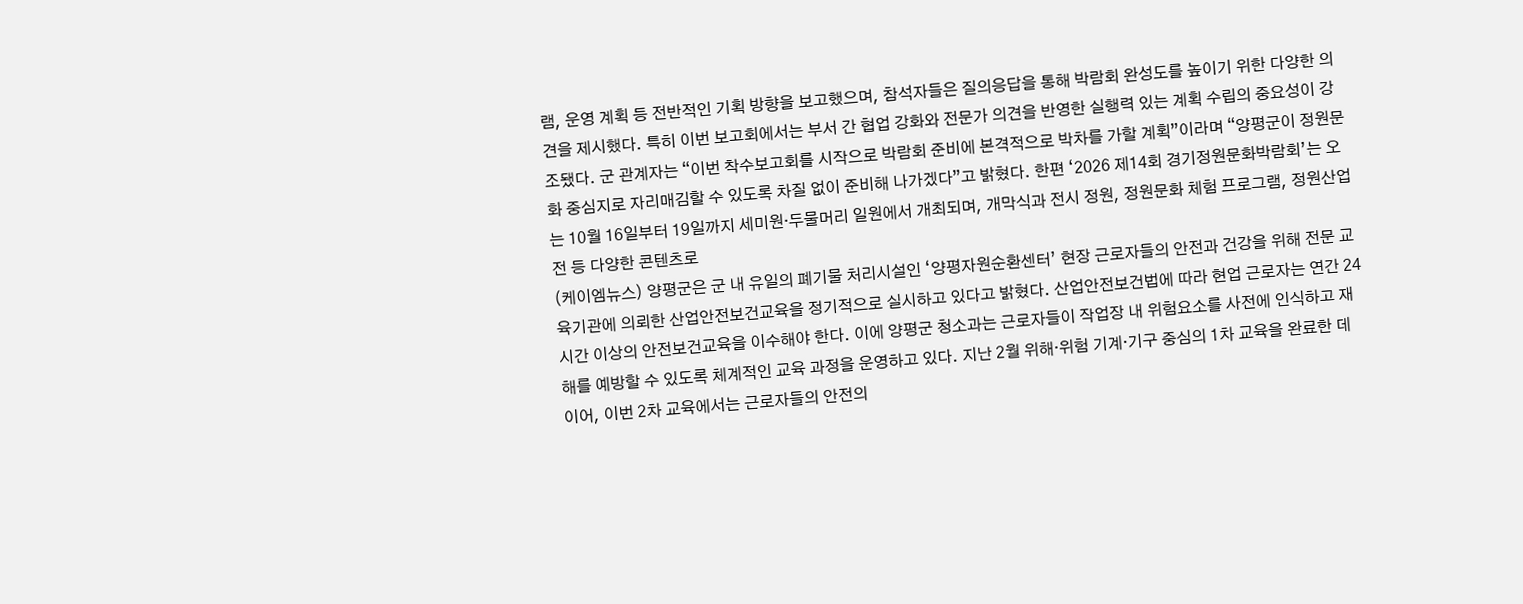램, 운영 계획 등 전반적인 기획 방향을 보고했으며, 참석자들은 질의응답을 통해 박람회 완성도를 높이기 위한 다양한 의견을 제시했다. 특히 이번 보고회에서는 부서 간 협업 강화와 전문가 의견을 반영한 실행력 있는 계획 수립의 중요성이 강조됐다. 군 관계자는 “이번 착수보고회를 시작으로 박람회 준비에 본격적으로 박차를 가할 계획”이라며 “양평군이 정원문화 중심지로 자리매김할 수 있도록 차질 없이 준비해 나가겠다”고 밝혔다. 한편 ‘2026 제14회 경기정원문화박람회’는 오는 10월 16일부터 19일까지 세미원·두물머리 일원에서 개최되며, 개막식과 전시 정원, 정원문화 체험 프로그램, 정원산업전 등 다양한 콘텐츠로
(케이엠뉴스) 양평군은 군 내 유일의 폐기물 처리시설인 ‘양평자원순환센터’ 현장 근로자들의 안전과 건강을 위해 전문 교육기관에 의뢰한 산업안전보건교육을 정기적으로 실시하고 있다고 밝혔다. 산업안전보건법에 따라 현업 근로자는 연간 24시간 이상의 안전보건교육을 이수해야 한다. 이에 양평군 청소과는 근로자들이 작업장 내 위험요소를 사전에 인식하고 재해를 예방할 수 있도록 체계적인 교육 과정을 운영하고 있다. 지난 2월 위해·위험 기계·기구 중심의 1차 교육을 완료한 데 이어, 이번 2차 교육에서는 근로자들의 안전의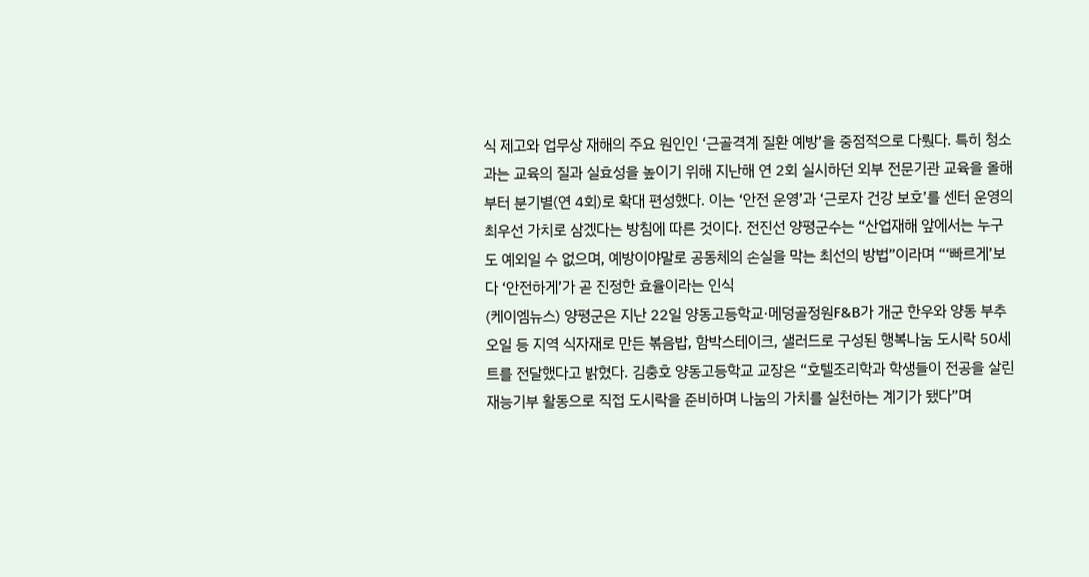식 제고와 업무상 재해의 주요 원인인 ‘근골격계 질환 예방’을 중점적으로 다뤘다. 특히 청소과는 교육의 질과 실효성을 높이기 위해 지난해 연 2회 실시하던 외부 전문기관 교육을 올해부터 분기별(연 4회)로 확대 편성했다. 이는 ‘안전 운영’과 ‘근로자 건강 보호’를 센터 운영의 최우선 가치로 삼겠다는 방침에 따른 것이다. 전진선 양평군수는 “산업재해 앞에서는 누구도 예외일 수 없으며, 예방이야말로 공동체의 손실을 막는 최선의 방법”이라며 “‘빠르게’보다 ‘안전하게’가 곧 진정한 효율이라는 인식
(케이엠뉴스) 양평군은 지난 22일 양동고등학교·메덩골정원F&B가 개군 한우와 양동 부추 오일 등 지역 식자재로 만든 볶음밥, 함박스테이크, 샐러드로 구성된 행복나눔 도시락 50세트를 전달했다고 밝혔다. 김충호 양동고등학교 교장은 “호텔조리학과 학생들이 전공을 살린 재능기부 활동으로 직접 도시락을 준비하며 나눔의 가치를 실천하는 계기가 됐다”며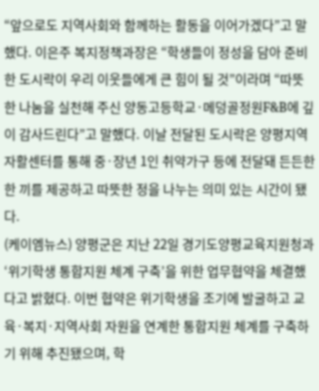“앞으로도 지역사회와 함께하는 활동을 이어가겠다”고 말했다. 이은주 복지정책과장은 “학생들이 정성을 담아 준비한 도시락이 우리 이웃들에게 큰 힘이 될 것”이라며 “따뜻한 나눔을 실천해 주신 양동고등학교·메덩골정원F&B에 깊이 감사드린다”고 말했다. 이날 전달된 도시락은 양평지역자활센터를 통해 중·장년 1인 취약가구 등에 전달돼 든든한 한 끼를 제공하고 따뜻한 정을 나누는 의미 있는 시간이 됐다.
(케이엠뉴스) 양평군은 지난 22일 경기도양평교육지원청과 ‘위기학생 통합지원 체계 구축’을 위한 업무협약을 체결했다고 밝혔다. 이번 협약은 위기학생을 조기에 발굴하고 교육·복지·지역사회 자원을 연계한 통합지원 체계를 구축하기 위해 추진됐으며, 학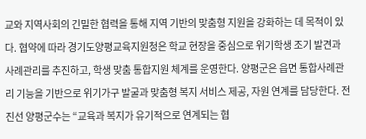교와 지역사회의 긴밀한 협력을 통해 지역 기반의 맞춤형 지원을 강화하는 데 목적이 있다. 협약에 따라 경기도양평교육지원청은 학교 현장을 중심으로 위기학생 조기 발견과 사례관리를 추진하고, 학생 맞춤 통합지원 체계를 운영한다. 양평군은 읍면 통합사례관리 기능을 기반으로 위기가구 발굴과 맞춤형 복지 서비스 제공, 자원 연계를 담당한다. 전진선 양평군수는 “교육과 복지가 유기적으로 연계되는 협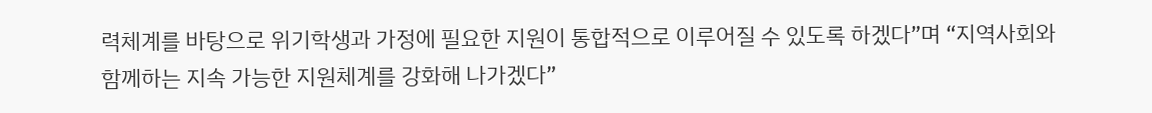력체계를 바탕으로 위기학생과 가정에 필요한 지원이 통합적으로 이루어질 수 있도록 하겠다”며 “지역사회와 함께하는 지속 가능한 지원체계를 강화해 나가겠다”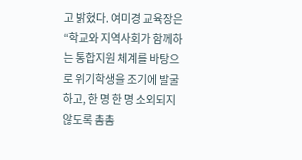고 밝혔다. 여미경 교육장은 “학교와 지역사회가 함께하는 통합지원 체계를 바탕으로 위기학생을 조기에 발굴하고, 한 명 한 명 소외되지 않도록 촘촘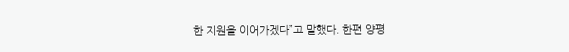한 지원을 이어가겠다”고 말했다. 한편 양평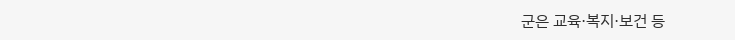군은 교육·복지·보건 등